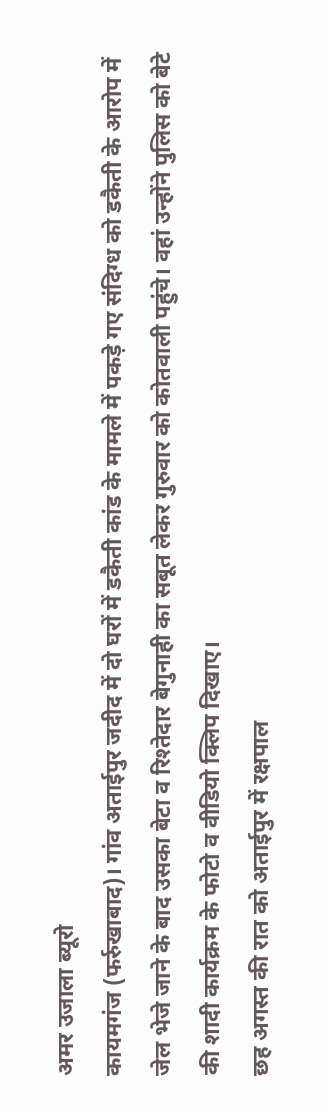अमर उजाला ब्यूरो
कायमगंज (फर्रुखाबाद)। गांव अताईपुर जदीद में दो घरों में डकैती कांड के मामले में पकड़े गए संदिग्ध को डकैती के आरोप में जेल भेजे जाने के बाद उसका बेटा व रिश्तेदार बेगुनाही का सबूत लेकर गुरुवार को कोतवाली पहुंचे। वहां उन्होंने पुलिस को बेटे की शादी कार्यक्रम के फोटो व वीडियो क्लिप दिखाए।
छह अगस्त की रात को अताईपुर में रक्षपाल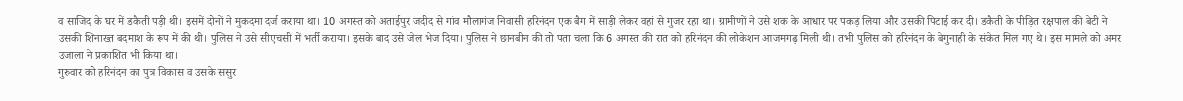व साजिद के घर में डकैती पड़ी थी। इसमें दोनों ने मुकदमा दर्ज कराया था। 10 अगस्त को अताईपुर जदीद से गांव मौलागंज निवासी हरिनंदन एक बैग में साड़ी लेकर वहां से गुजर रहा था। ग्रामीणों ने उसे शक के आधार पर पकड़ लिया और उसकी पिटाई कर दी। डकैती के पीड़ित रक्षपाल की बेटी ने उसकी शिनाख्त बदमाश के रूप में की थी। पुलिस ने उसे सीएचसी में भर्ती कराया। इसके बाद उसे जेल भेज दिया। पुलिस ने छानबीन की तो पता चला कि 6 अगस्त की रात को हरिनंदन की लोकेशन आजमगढ़ मिली थी। तभी पुलिस को हरिनंदन के बेगुनाही के संकेत मिल गए थे। इस मामले को अमर उजाला ने प्रकाशित भी किया था।
गुरुवार को हरिनंदन का पुत्र विकास व उसके ससुर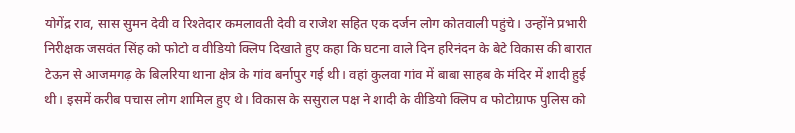योगेंद्र राव, सास सुमन देवी व रिश्तेदार कमलावती देवी व राजेश सहित एक दर्जन लोग कोतवाली पहुंचे। उन्होंने प्रभारी निरीक्षक जसवंत सिंह को फोटो व वीडियो क्लिप दिखाते हुए कहा कि घटना वाले दिन हरिनंदन के बेटे विकास की बारात टेऊन से आजमगढ़ के बिलरिया थाना क्षेत्र के गांव बर्नापुर गई थी। वहां कुलवा गांव में बाबा साहब के मंदिर में शादी हुई थी। इसमें करीब पचास लोग शामिल हुए थे। विकास के ससुराल पक्ष ने शादी के वीडियो क्लिप व फोटोग्राफ पुलिस को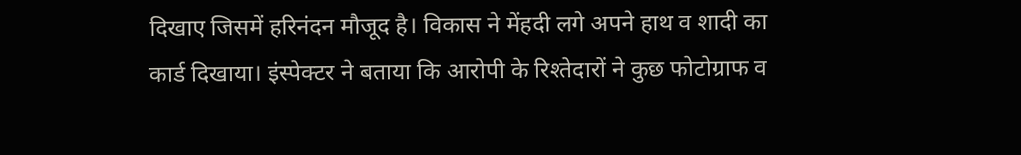दिखाए जिसमें हरिनंदन मौजूद है। विकास ने मेंहदी लगे अपने हाथ व शादी का कार्ड दिखाया। इंस्पेक्टर ने बताया कि आरोपी के रिश्तेदारों ने कुछ फोटोग्राफ व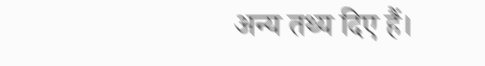अन्य तथ्य दिए हैं।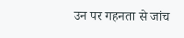उन पर गहनता से जांच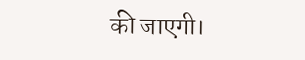की जाएगी।